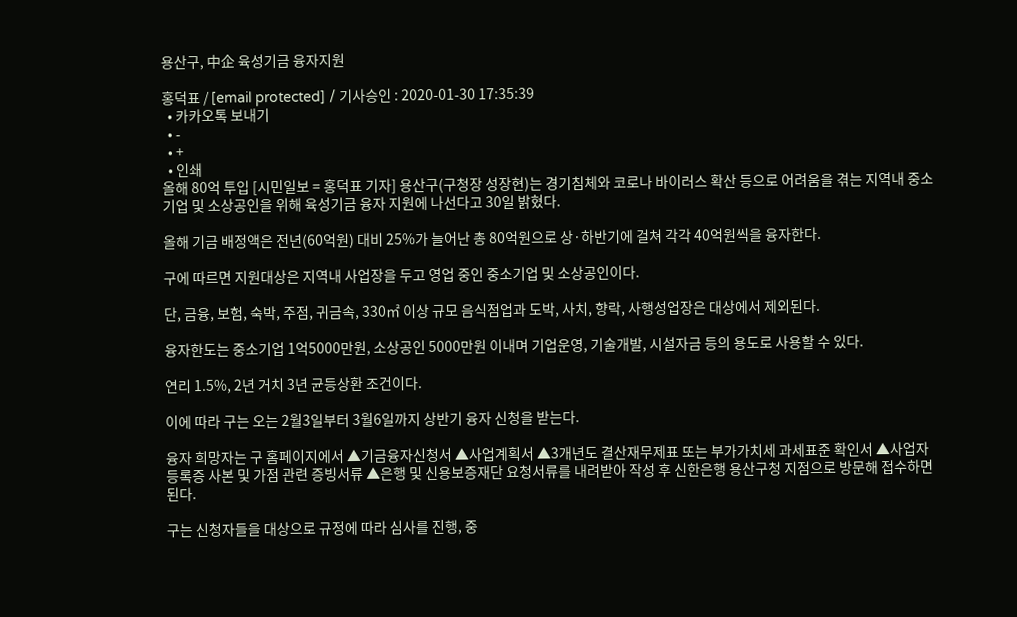용산구, 中企 육성기금 융자지원

홍덕표 / [email protected] / 기사승인 : 2020-01-30 17:35:39
  • 카카오톡 보내기
  • -
  • +
  • 인쇄
올해 80억 투입 [시민일보 = 홍덕표 기자] 용산구(구청장 성장현)는 경기침체와 코로나 바이러스 확산 등으로 어려움을 겪는 지역내 중소기업 및 소상공인을 위해 육성기금 융자 지원에 나선다고 30일 밝혔다.

올해 기금 배정액은 전년(60억원) 대비 25%가 늘어난 총 80억원으로 상·하반기에 걸쳐 각각 40억원씩을 융자한다.

구에 따르면 지원대상은 지역내 사업장을 두고 영업 중인 중소기업 및 소상공인이다.

단, 금융, 보험, 숙박, 주점, 귀금속, 330㎡ 이상 규모 음식점업과 도박, 사치, 향락, 사행성업장은 대상에서 제외된다.

융자한도는 중소기업 1억5000만원, 소상공인 5000만원 이내며 기업운영, 기술개발, 시설자금 등의 용도로 사용할 수 있다.

연리 1.5%, 2년 거치 3년 균등상환 조건이다.

이에 따라 구는 오는 2월3일부터 3월6일까지 상반기 융자 신청을 받는다.

융자 희망자는 구 홈페이지에서 ▲기금융자신청서 ▲사업계획서 ▲3개년도 결산재무제표 또는 부가가치세 과세표준 확인서 ▲사업자등록증 사본 및 가점 관련 증빙서류 ▲은행 및 신용보증재단 요청서류를 내려받아 작성 후 신한은행 용산구청 지점으로 방문해 접수하면 된다.

구는 신청자들을 대상으로 규정에 따라 심사를 진행, 중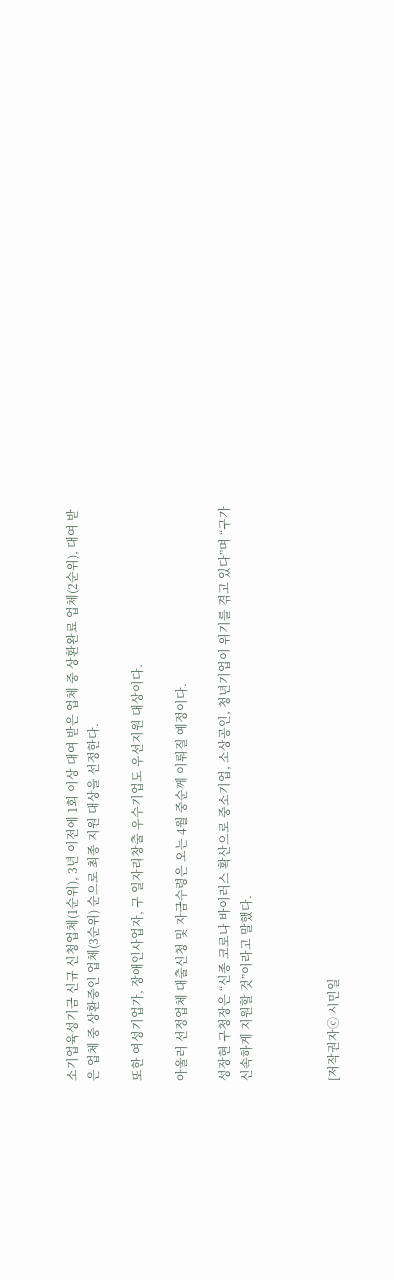소기업육성기금 신규 신청업체(1순위), 3년 이전에 1회 이상 대여 받은 업체 중 상환완료 업체(2순위), 대여 받은 업체 중 상환중인 업체(3순위) 순으로 최종 지원 대상을 선정한다.

또한 여성기업가, 장애인사업자, 구 일자리창출 우수기업도 우선지원 대상이다.

아울러 선정업체 대출신청 및 자금수령은 오는 4월 중순께 이뤄질 예정이다.

성장현 구청장은 “신종 코로나 바이러스 확산으로 중소기업, 소상공인, 청년기업이 위기를 겪고 있다”며 “구가 신속하게 지원할 것”이라고 말했다.



[저작권자ⓒ 시민일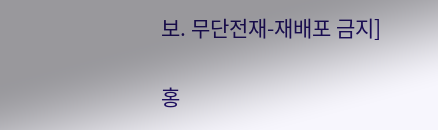보. 무단전재-재배포 금지]

홍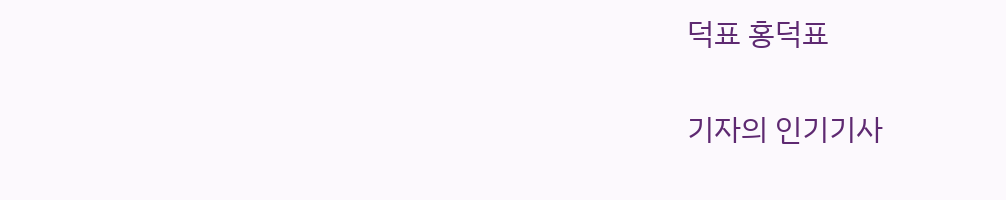덕표 홍덕표

기자의 인기기사